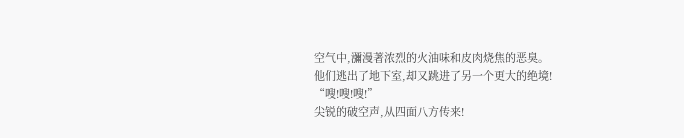空气中,瀰漫著浓烈的火油味和皮肉烧焦的恶臭。
他们逃出了地下室,却又跳进了另一个更大的绝境!
“嗖!嗖!嗖!”
尖锐的破空声,从四面八方传来!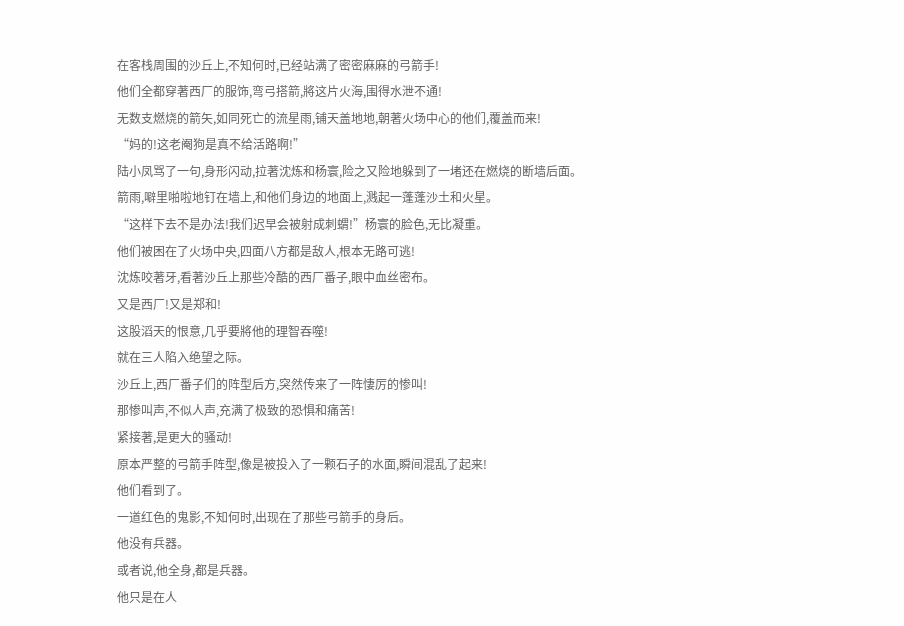在客栈周围的沙丘上,不知何时,已经站满了密密麻麻的弓箭手!
他们全都穿著西厂的服饰,弯弓搭箭,將这片火海,围得水泄不通!
无数支燃烧的箭矢,如同死亡的流星雨,铺天盖地地,朝著火场中心的他们,覆盖而来!
“妈的!这老阉狗是真不给活路啊!”
陆小凤骂了一句,身形闪动,拉著沈炼和杨寰,险之又险地躲到了一堵还在燃烧的断墙后面。
箭雨,噼里啪啦地钉在墙上,和他们身边的地面上,溅起一蓬蓬沙土和火星。
“这样下去不是办法!我们迟早会被射成刺蝟!”杨寰的脸色,无比凝重。
他们被困在了火场中央,四面八方都是敌人,根本无路可逃!
沈炼咬著牙,看著沙丘上那些冷酷的西厂番子,眼中血丝密布。
又是西厂!又是郑和!
这股滔天的恨意,几乎要將他的理智吞噬!
就在三人陷入绝望之际。
沙丘上,西厂番子们的阵型后方,突然传来了一阵悽厉的惨叫!
那惨叫声,不似人声,充满了极致的恐惧和痛苦!
紧接著,是更大的骚动!
原本严整的弓箭手阵型,像是被投入了一颗石子的水面,瞬间混乱了起来!
他们看到了。
一道红色的鬼影,不知何时,出现在了那些弓箭手的身后。
他没有兵器。
或者说,他全身,都是兵器。
他只是在人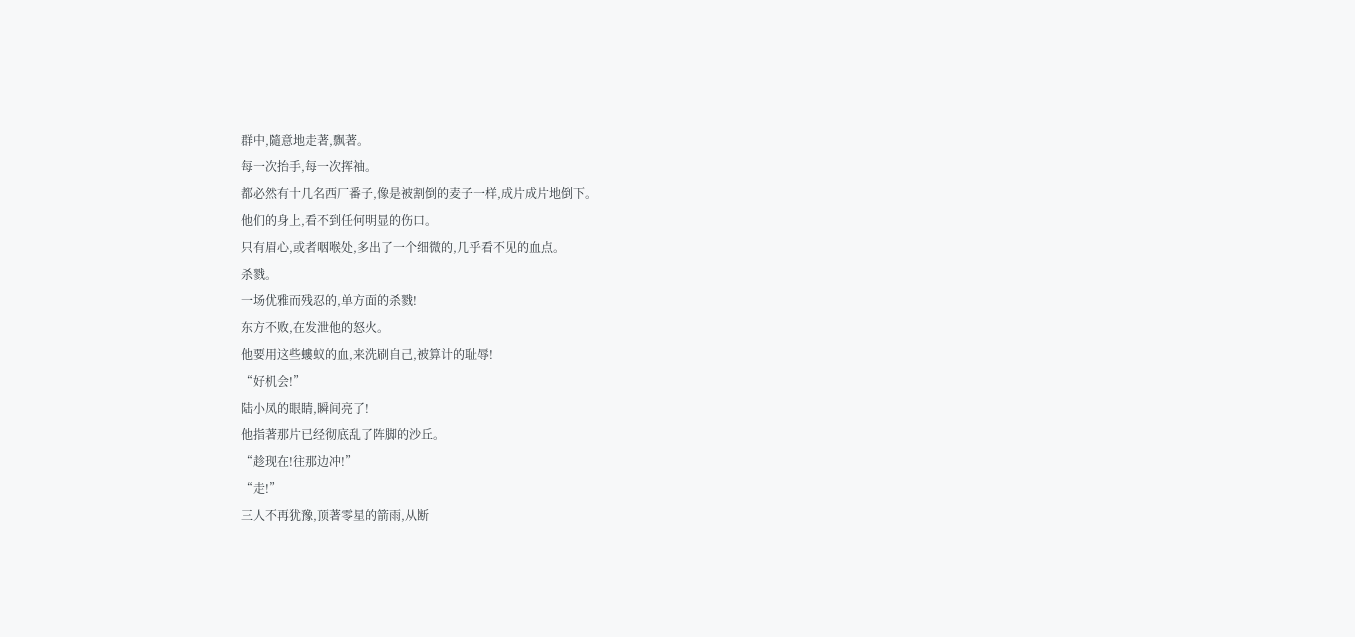群中,隨意地走著,飘著。
每一次抬手,每一次挥袖。
都必然有十几名西厂番子,像是被割倒的麦子一样,成片成片地倒下。
他们的身上,看不到任何明显的伤口。
只有眉心,或者咽喉处,多出了一个细微的,几乎看不见的血点。
杀戮。
一场优雅而残忍的,单方面的杀戮!
东方不败,在发泄他的怒火。
他要用这些螻蚁的血,来洗刷自己,被算计的耻辱!
“好机会!”
陆小凤的眼睛,瞬间亮了!
他指著那片已经彻底乱了阵脚的沙丘。
“趁现在!往那边冲!”
“走!”
三人不再犹豫,顶著零星的箭雨,从断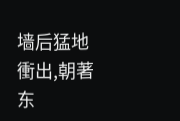墙后猛地衝出,朝著东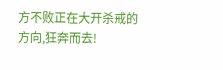方不败正在大开杀戒的方向,狂奔而去!